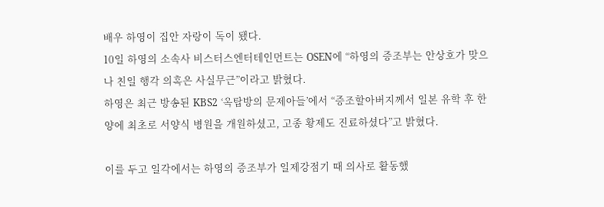배우 하영이 집안 자랑이 독이 됐다.
10일 하영의 소속사 비스터스엔터테인먼트는 OSEN에 “하영의 증조부는 안상호가 맞으나 친일 행각 의혹은 사실무근”이라고 밝혔다.
하영은 최근 방송된 KBS2 ‘옥탑방의 문제아들’에서 “증조할아버지께서 일본 유학 후 한양에 최초로 서양식 병원을 개원하셨고, 고종 황제도 진료하셨다”고 밝혔다.

이를 두고 일각에서는 하영의 증조부가 일제강점기 때 의사로 활동했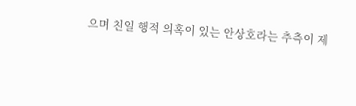으며 친일 행적 의혹이 있는 안상호라는 추측이 제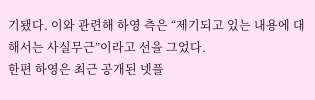기됐다. 이와 관련해 하영 측은 “제기되고 있는 내용에 대해서는 사실무근”이라고 선을 그었다.
한편 하영은 최근 공개된 넷플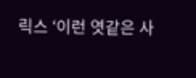릭스 ‘이런 엿같은 사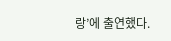랑’에 출연했다.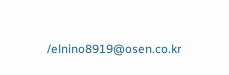/elnino8919@osen.co.kr